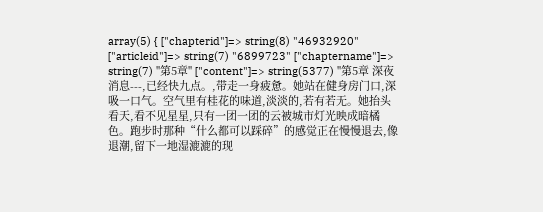array(5) { ["chapterid"]=> string(8) "46932920" ["articleid"]=> string(7) "6899723" ["chaptername"]=> string(7) "第5章" ["content"]=> string(5377) "第5章 深夜消息---,已经快九点。,带走一身疲惫。她站在健身房门口,深吸一口气。空气里有桂花的味道,淡淡的,若有若无。她抬头看天,看不见星星,只有一团一团的云被城市灯光映成暗橘色。跑步时那种“什么都可以踩碎”的感觉正在慢慢退去,像退潮,留下一地湿漉漉的现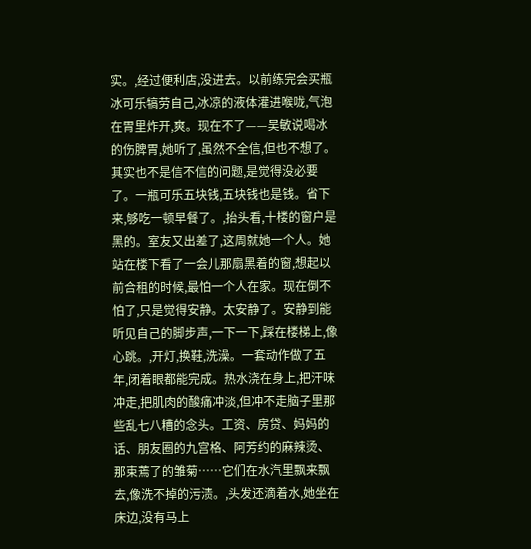实。,经过便利店,没进去。以前练完会买瓶冰可乐犒劳自己,冰凉的液体灌进喉咙,气泡在胃里炸开,爽。现在不了——吴敏说喝冰的伤脾胃,她听了,虽然不全信,但也不想了。其实也不是信不信的问题,是觉得没必要了。一瓶可乐五块钱,五块钱也是钱。省下来,够吃一顿早餐了。,抬头看,十楼的窗户是黑的。室友又出差了,这周就她一个人。她站在楼下看了一会儿那扇黑着的窗,想起以前合租的时候,最怕一个人在家。现在倒不怕了,只是觉得安静。太安静了。安静到能听见自己的脚步声,一下一下,踩在楼梯上,像心跳。,开灯,换鞋,洗澡。一套动作做了五年,闭着眼都能完成。热水浇在身上,把汗味冲走,把肌肉的酸痛冲淡,但冲不走脑子里那些乱七八糟的念头。工资、房贷、妈妈的话、朋友圈的九宫格、阿芳约的麻辣烫、那束蔫了的雏菊……它们在水汽里飘来飘去,像洗不掉的污渍。,头发还滴着水,她坐在床边,没有马上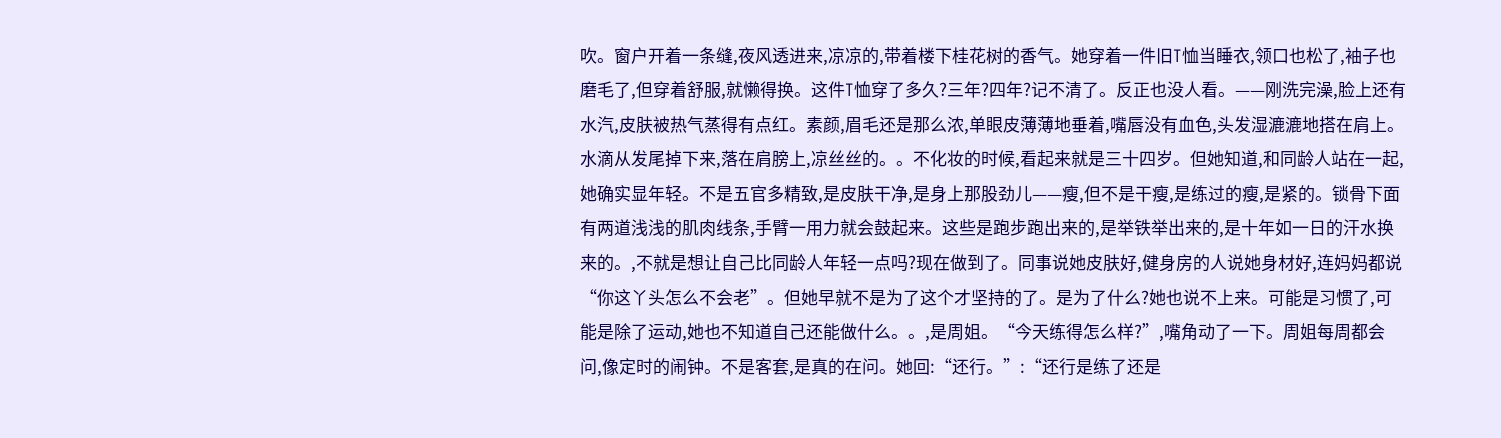吹。窗户开着一条缝,夜风透进来,凉凉的,带着楼下桂花树的香气。她穿着一件旧T恤当睡衣,领口也松了,袖子也磨毛了,但穿着舒服,就懒得换。这件T恤穿了多久?三年?四年?记不清了。反正也没人看。——刚洗完澡,脸上还有水汽,皮肤被热气蒸得有点红。素颜,眉毛还是那么浓,单眼皮薄薄地垂着,嘴唇没有血色,头发湿漉漉地搭在肩上。水滴从发尾掉下来,落在肩膀上,凉丝丝的。。不化妆的时候,看起来就是三十四岁。但她知道,和同龄人站在一起,她确实显年轻。不是五官多精致,是皮肤干净,是身上那股劲儿——瘦,但不是干瘦,是练过的瘦,是紧的。锁骨下面有两道浅浅的肌肉线条,手臂一用力就会鼓起来。这些是跑步跑出来的,是举铁举出来的,是十年如一日的汗水换来的。,不就是想让自己比同龄人年轻一点吗?现在做到了。同事说她皮肤好,健身房的人说她身材好,连妈妈都说“你这丫头怎么不会老”。但她早就不是为了这个才坚持的了。是为了什么?她也说不上来。可能是习惯了,可能是除了运动,她也不知道自己还能做什么。。,是周姐。“今天练得怎么样?”,嘴角动了一下。周姐每周都会问,像定时的闹钟。不是客套,是真的在问。她回:“还行。”:“还行是练了还是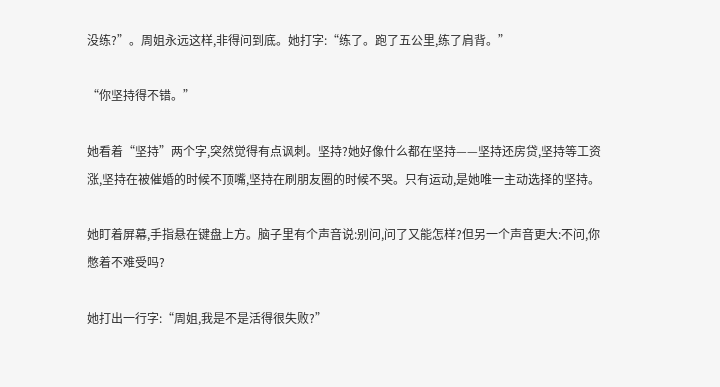没练?”。周姐永远这样,非得问到底。她打字:“练了。跑了五公里,练了肩背。”

“你坚持得不错。”

她看着“坚持”两个字,突然觉得有点讽刺。坚持?她好像什么都在坚持——坚持还房贷,坚持等工资涨,坚持在被催婚的时候不顶嘴,坚持在刷朋友圈的时候不哭。只有运动,是她唯一主动选择的坚持。

她盯着屏幕,手指悬在键盘上方。脑子里有个声音说:别问,问了又能怎样?但另一个声音更大:不问,你憋着不难受吗?

她打出一行字:“周姐,我是不是活得很失败?”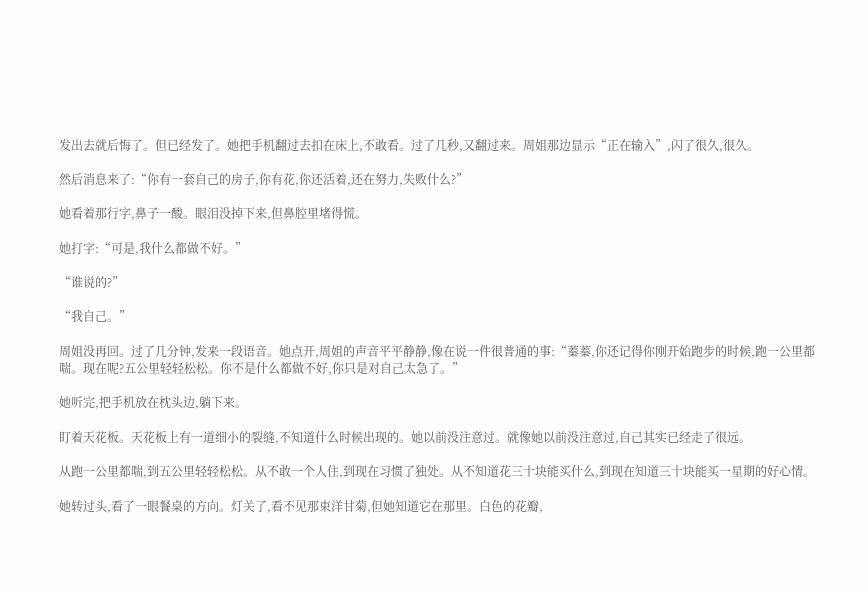发出去就后悔了。但已经发了。她把手机翻过去扣在床上,不敢看。过了几秒,又翻过来。周姐那边显示“正在输入”,闪了很久,很久。

然后消息来了:“你有一套自己的房子,你有花,你还活着,还在努力,失败什么?”

她看着那行字,鼻子一酸。眼泪没掉下来,但鼻腔里堵得慌。

她打字:“可是,我什么都做不好。”

“谁说的?”

“我自己。”

周姐没再回。过了几分钟,发来一段语音。她点开,周姐的声音平平静静,像在说一件很普通的事:“蓁蓁,你还记得你刚开始跑步的时候,跑一公里都喘。现在呢?五公里轻轻松松。你不是什么都做不好,你只是对自己太急了。”

她听完,把手机放在枕头边,躺下来。

盯着天花板。天花板上有一道细小的裂缝,不知道什么时候出现的。她以前没注意过。就像她以前没注意过,自己其实已经走了很远。

从跑一公里都喘,到五公里轻轻松松。从不敢一个人住,到现在习惯了独处。从不知道花三十块能买什么,到现在知道三十块能买一星期的好心情。

她转过头,看了一眼餐桌的方向。灯关了,看不见那束洋甘菊,但她知道它在那里。白色的花瓣,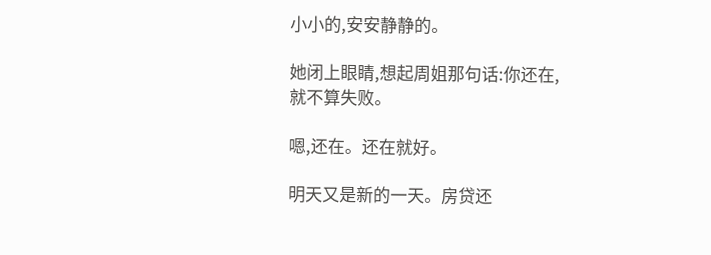小小的,安安静静的。

她闭上眼睛,想起周姐那句话:你还在,就不算失败。

嗯,还在。还在就好。

明天又是新的一天。房贷还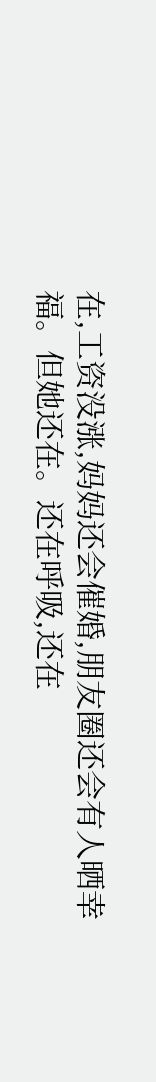在,工资没涨,妈妈还会催婚,朋友圈还会有人晒幸福。但她还在。还在呼吸,还在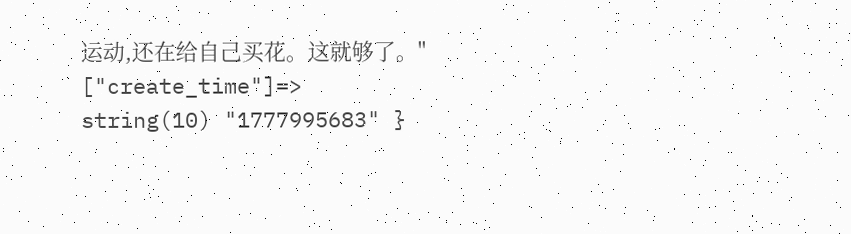运动,还在给自己买花。这就够了。" ["create_time"]=> string(10) "1777995683" }